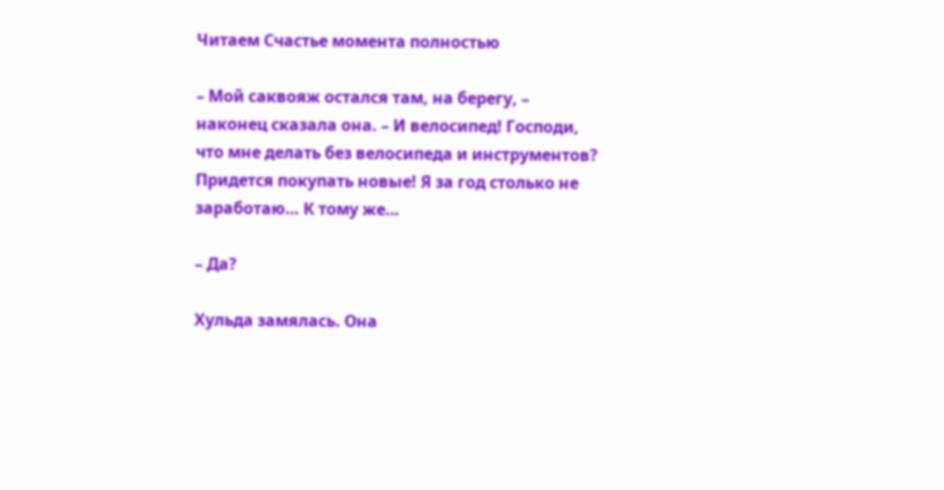Читаем Счастье момента полностью

– Мой саквояж остался там, на берегу, – наконец сказала она. – И велосипед! Господи, что мне делать без велосипеда и инструментов? Придется покупать новые! Я за год столько не заработаю… К тому же…

– Да?

Хульда замялась. Она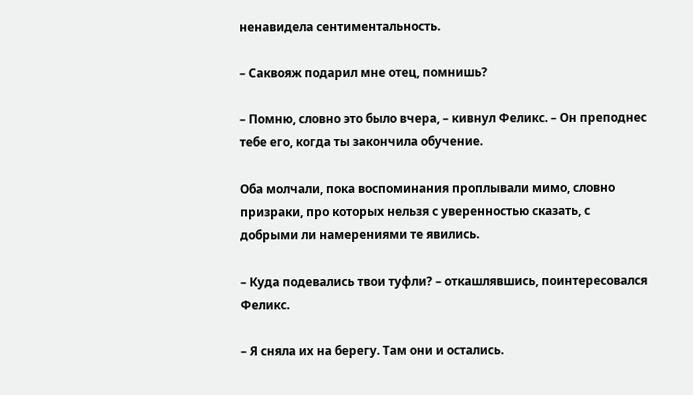ненавидела сентиментальность.

– Саквояж подарил мне отец, помнишь?

– Помню, словно это было вчера, – кивнул Феликс. – Он преподнес тебе его, когда ты закончила обучение.

Оба молчали, пока воспоминания проплывали мимо, словно призраки, про которых нельзя с уверенностью сказать, с добрыми ли намерениями те явились.

– Куда подевались твои туфли? – откашлявшись, поинтересовался Феликс.

– Я сняла их на берегу. Там они и остались.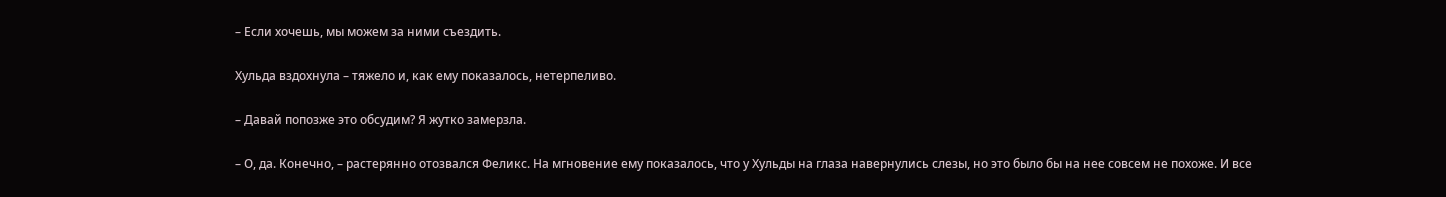– Если хочешь, мы можем за ними съездить.

Хульда вздохнула – тяжело и, как ему показалось, нетерпеливо.

– Давай попозже это обсудим? Я жутко замерзла.

– О, да. Конечно, – растерянно отозвался Феликс. На мгновение ему показалось, что у Хульды на глаза навернулись слезы, но это было бы на нее совсем не похоже. И все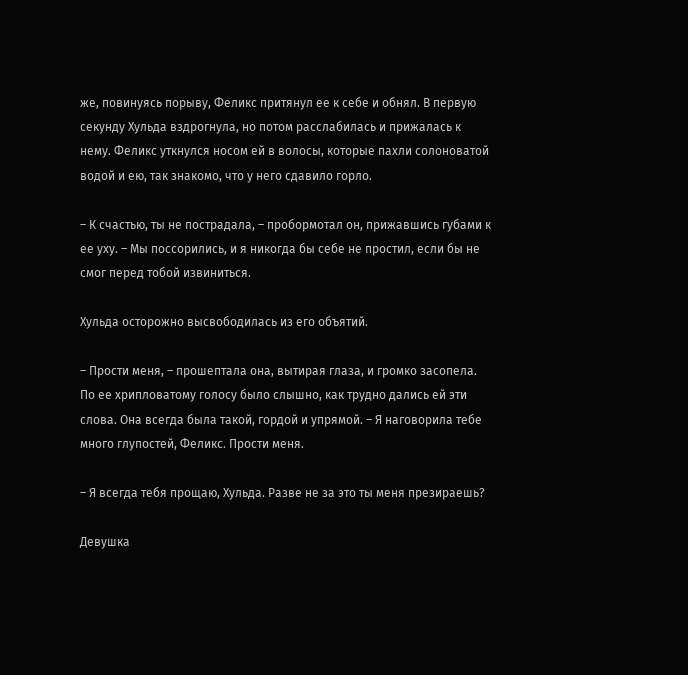же, повинуясь порыву, Феликс притянул ее к себе и обнял. В первую секунду Хульда вздрогнула, но потом расслабилась и прижалась к нему. Феликс уткнулся носом ей в волосы, которые пахли солоноватой водой и ею, так знакомо, что у него сдавило горло.

– К счастью, ты не пострадала, – пробормотал он, прижавшись губами к ее уху. – Мы поссорились, и я никогда бы себе не простил, если бы не смог перед тобой извиниться.

Хульда осторожно высвободилась из его объятий.

– Прости меня, – прошептала она, вытирая глаза, и громко засопела. По ее хрипловатому голосу было слышно, как трудно дались ей эти слова. Она всегда была такой, гордой и упрямой. – Я наговорила тебе много глупостей, Феликс. Прости меня.

– Я всегда тебя прощаю, Хульда. Разве не за это ты меня презираешь?

Девушка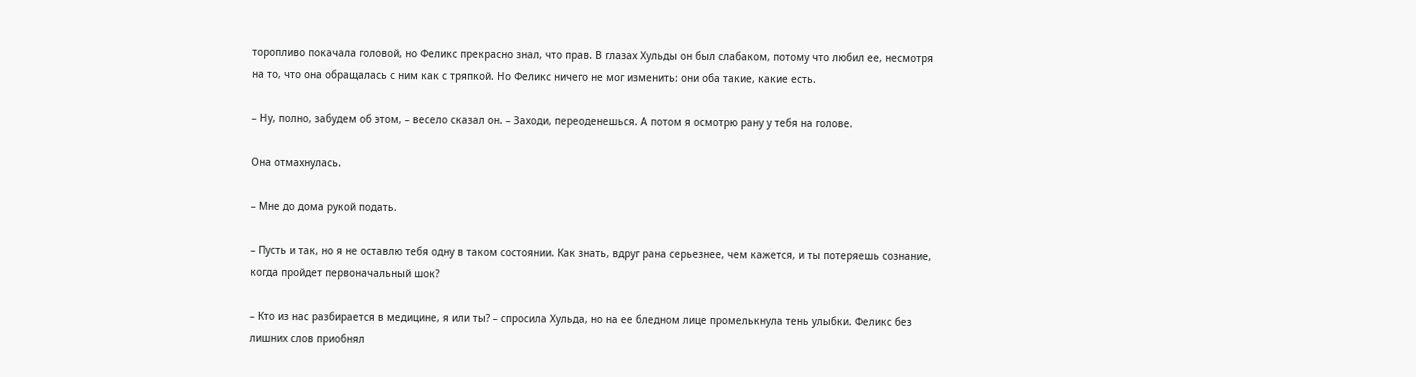торопливо покачала головой, но Феликс прекрасно знал, что прав. В глазах Хульды он был слабаком, потому что любил ее, несмотря на то, что она обращалась с ним как с тряпкой. Но Феликс ничего не мог изменить: они оба такие, какие есть.

– Ну, полно, забудем об этом, – весело сказал он. – Заходи, переоденешься. А потом я осмотрю рану у тебя на голове.

Она отмахнулась.

– Мне до дома рукой подать.

– Пусть и так, но я не оставлю тебя одну в таком состоянии. Как знать, вдруг рана серьезнее, чем кажется, и ты потеряешь сознание, когда пройдет первоначальный шок?

– Кто из нас разбирается в медицине, я или ты? – спросила Хульда, но на ее бледном лице промелькнула тень улыбки. Феликс без лишних слов приобнял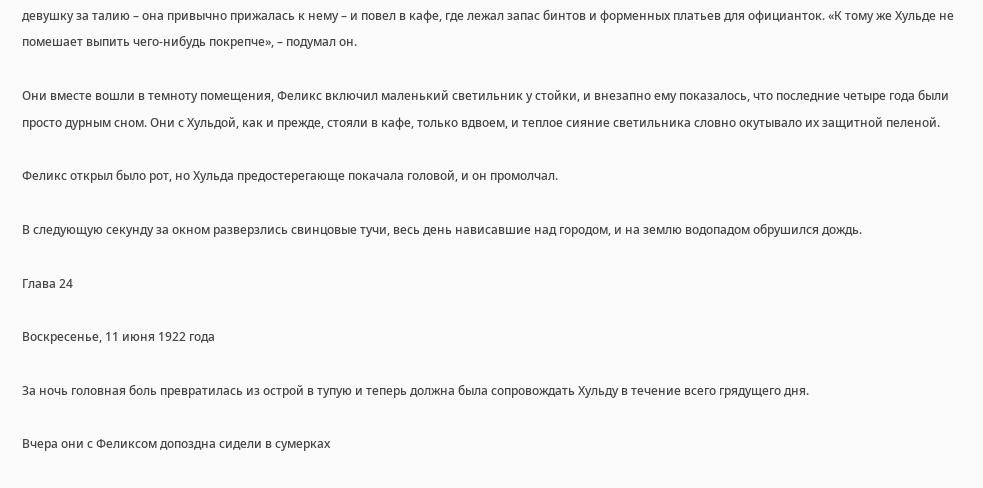девушку за талию – она привычно прижалась к нему – и повел в кафе, где лежал запас бинтов и форменных платьев для официанток. «К тому же Хульде не помешает выпить чего-нибудь покрепче», – подумал он.

Они вместе вошли в темноту помещения, Феликс включил маленький светильник у стойки, и внезапно ему показалось, что последние четыре года были просто дурным сном. Они с Хульдой, как и прежде, стояли в кафе, только вдвоем, и теплое сияние светильника словно окутывало их защитной пеленой.

Феликс открыл было рот, но Хульда предостерегающе покачала головой, и он промолчал.

В следующую секунду за окном разверзлись свинцовые тучи, весь день нависавшие над городом, и на землю водопадом обрушился дождь.

Глава 24

Воскресенье, 11 июня 1922 года

За ночь головная боль превратилась из острой в тупую и теперь должна была сопровождать Хульду в течение всего грядущего дня.

Вчера они с Феликсом допоздна сидели в сумерках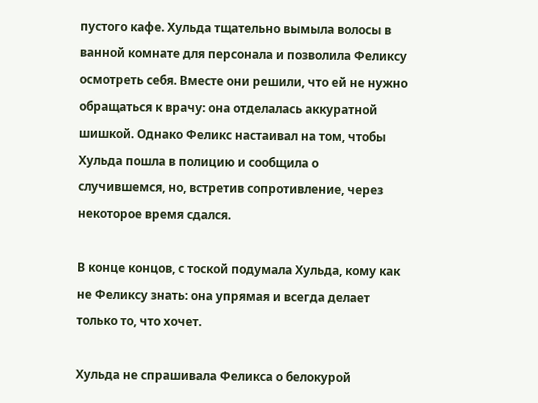пустого кафе. Хульда тщательно вымыла волосы в ванной комнате для персонала и позволила Феликсу осмотреть себя. Вместе они решили, что ей не нужно обращаться к врачу: она отделалась аккуратной шишкой. Однако Феликс настаивал на том, чтобы Хульда пошла в полицию и сообщила о случившемся, но, встретив сопротивление, через некоторое время сдался.

В конце концов, с тоской подумала Хульда, кому как не Феликсу знать: она упрямая и всегда делает только то, что хочет.

Хульда не спрашивала Феликса о белокурой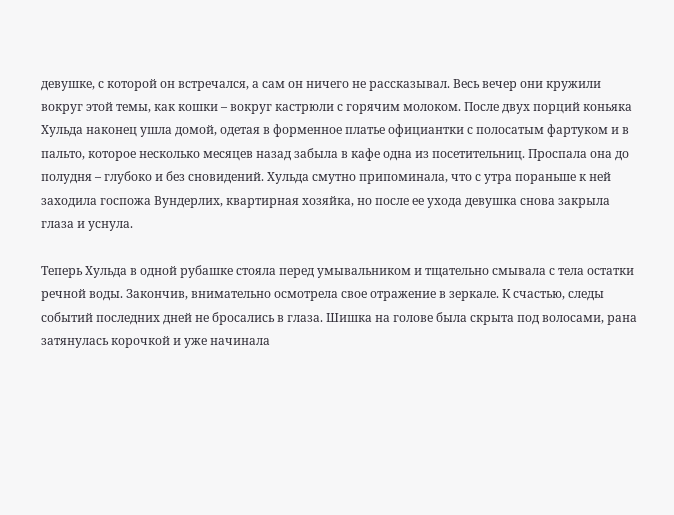девушке, с которой он встречался, а сам он ничего не рассказывал. Весь вечер они кружили вокруг этой темы, как кошки – вокруг кастрюли с горячим молоком. После двух порций коньяка Хульда наконец ушла домой, одетая в форменное платье официантки с полосатым фартуком и в пальто, которое несколько месяцев назад забыла в кафе одна из посетительниц. Проспала она до полудня – глубоко и без сновидений. Хульда смутно припоминала, что с утра пораньше к ней заходила госпожа Вундерлих, квартирная хозяйка, но после ее ухода девушка снова закрыла глаза и уснула.

Теперь Хульда в одной рубашке стояла перед умывальником и тщательно смывала с тела остатки речной воды. Закончив, внимательно осмотрела свое отражение в зеркале. К счастью, следы событий последних дней не бросались в глаза. Шишка на голове была скрыта под волосами, рана затянулась корочкой и уже начинала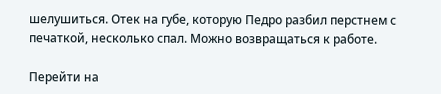шелушиться. Отек на губе, которую Педро разбил перстнем с печаткой, несколько спал. Можно возвращаться к работе.

Перейти на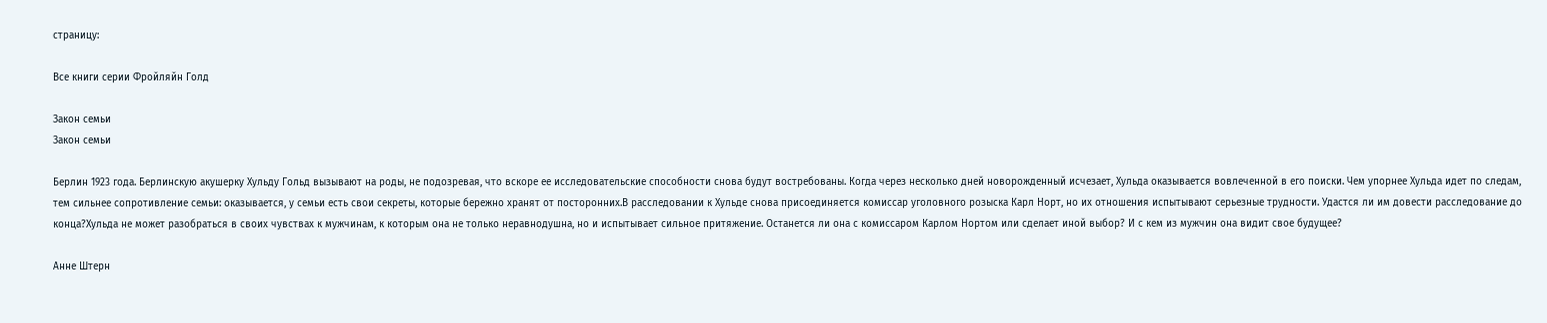страницу:

Все книги серии Фройляйн Голд

Закон семьи
Закон семьи

Берлин 1923 года. Берлинскую акушерку Хульду Гольд вызывают на роды, не подозревая, что вскоре ее исследовательские способности снова будут востребованы. Когда через несколько дней новорожденный исчезает, Хульда оказывается вовлеченной в его поиски. Чем упорнее Хульда идет по следам, тем сильнее сопротивление семьи: оказывается, у семьи есть свои секреты, которые бережно хранят от посторонних.В расследовании к Хульде снова присоединяется комиссар уголовного розыска Карл Норт, но их отношения испытывают серьезные трудности. Удастся ли им довести расследование до конца?Хульда не может разобраться в своих чувствах к мужчинам, к которым она не только неравнодушна, но и испытывает сильное притяжение. Останется ли она с комиссаром Карлом Нортом или сделает иной выбор? И с кем из мужчин она видит свое будущее?

Анне Штерн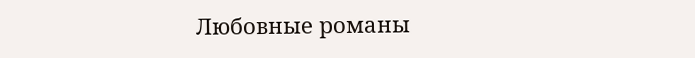Любовные романы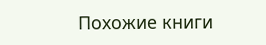Похожие книги